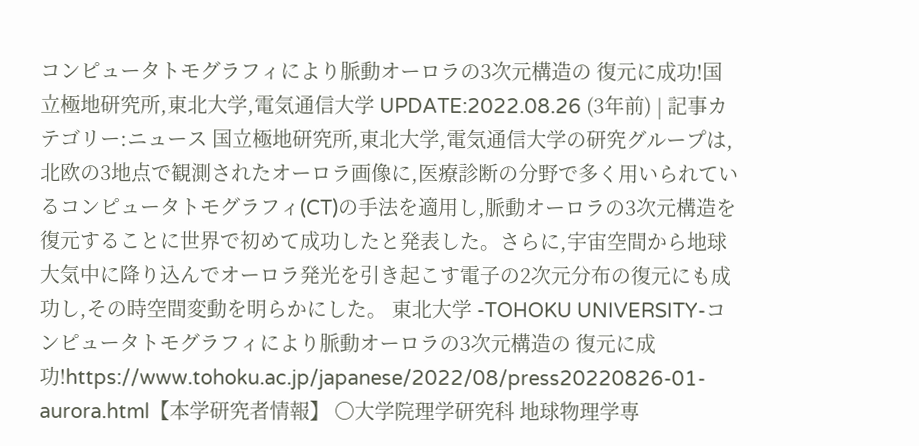コンピュータトモグラフィにより脈動オーロラの3次元構造の 復元に成功!国立極地研究所,東北大学,電気通信大学 UPDATE:2022.08.26 (3年前) | 記事カテゴリー:ニュース 国立極地研究所,東北大学,電気通信大学の研究グループは,北欧の3地点で観測されたオーロラ画像に,医療診断の分野で多く用いられているコンピュータトモグラフィ(CT)の手法を適用し,脈動オーロラの3次元構造を復元することに世界で初めて成功したと発表した。さらに,宇宙空間から地球大気中に降り込んでオーロラ発光を引き起こす電子の2次元分布の復元にも成功し,その時空間変動を明らかにした。 東北大学 -TOHOKU UNIVERSITY-コンピュータトモグラフィにより脈動オーロラの3次元構造の 復元に成功!https://www.tohoku.ac.jp/japanese/2022/08/press20220826-01-aurora.html【本学研究者情報】 〇大学院理学研究科 地球物理学専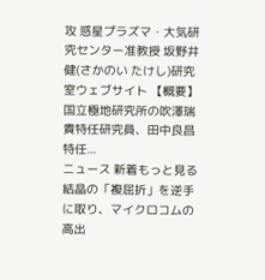攻 惑星プラズマ・大気研究センター准教授 坂野井健(さかのい たけし)研究室ウェブサイト 【概要】 国立極地研究所の吹澤瑞貴特任研究員、田中良昌特任...
ニュース 新着もっと見る 結晶の「複屈折」を逆手に取り、マイクロコムの高出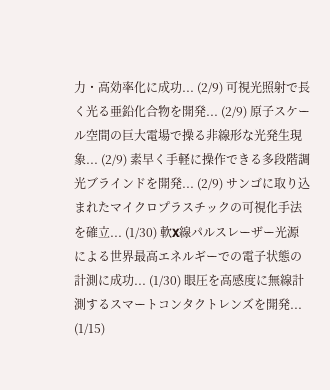力・高効率化に成功... (2/9) 可視光照射で長く光る亜鉛化合物を開発... (2/9) 原子スケール空間の巨大電場で操る非線形な光発生現象... (2/9) 素早く手軽に操作できる多段階調光ブラインドを開発... (2/9) サンゴに取り込まれたマイクロプラスチックの可視化手法を確立... (1/30) 軟X線パルスレーザー光源による世界最高エネルギーでの電子状態の計測に成功... (1/30) 眼圧を高感度に無線計測するスマートコンタクトレンズを開発... (1/15)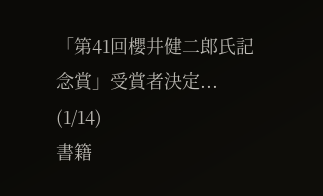「第41回櫻井健二郎氏記念賞」受賞者決定... (1/14)
書籍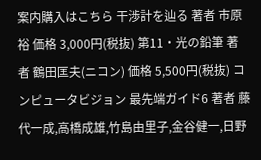案内購入はこちら 干渉計を辿る 著者 市原 裕 価格 3,000円(税抜) 第11・光の鉛筆 著者 鶴田匡夫(ニコン) 価格 5,500円(税抜) コンピュータビジョン 最先端ガイド6 著者 藤代一成,高橋成雄,竹島由里子,金谷健一,日野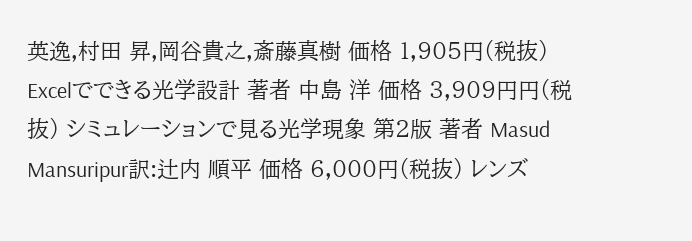英逸,村田 昇,岡谷貴之,斎藤真樹 価格 1,905円(税抜) Excelでできる光学設計 著者 中島 洋 価格 3,909円円(税抜) シミュレーションで見る光学現象 第2版 著者 Masud Mansuripur訳:辻内 順平 価格 6,000円(税抜) レンズ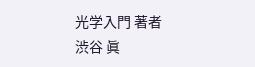光学入門 著者 渋谷 眞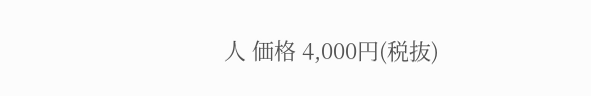人 価格 4,000円(税抜)